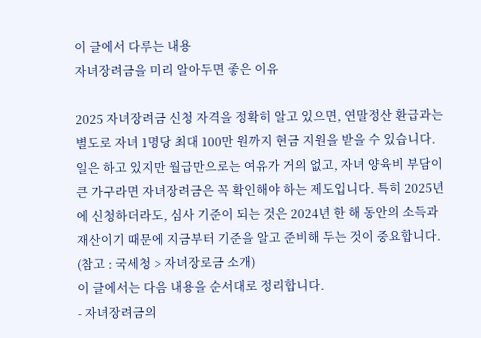이 글에서 다루는 내용
자녀장려금을 미리 알아두면 좋은 이유

2025 자녀장려금 신청 자격을 정확히 알고 있으면, 연말정산 환급과는 별도로 자녀 1명당 최대 100만 원까지 현금 지원을 받을 수 있습니다.
일은 하고 있지만 월급만으로는 여유가 거의 없고, 자녀 양육비 부담이 큰 가구라면 자녀장려금은 꼭 확인해야 하는 제도입니다. 특히 2025년에 신청하더라도, 심사 기준이 되는 것은 2024년 한 해 동안의 소득과 재산이기 때문에 지금부터 기준을 알고 준비해 두는 것이 중요합니다.
(참고 : 국세청 > 자녀장로금 소개)
이 글에서는 다음 내용을 순서대로 정리합니다.
- 자녀장려금의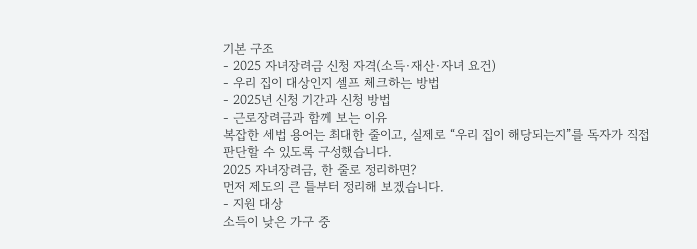기본 구조
- 2025 자녀장려금 신청 자격(소득·재산·자녀 요건)
- 우리 집이 대상인지 셀프 체크하는 방법
- 2025년 신청 기간과 신청 방법
- 근로장려금과 함께 보는 이유
복잡한 세법 용어는 최대한 줄이고, 실제로 “우리 집이 해당되는지”를 독자가 직접 판단할 수 있도록 구성했습니다.
2025 자녀장려금, 한 줄로 정리하면?
먼저 제도의 큰 틀부터 정리해 보겠습니다.
- 지원 대상
소득이 낮은 가구 중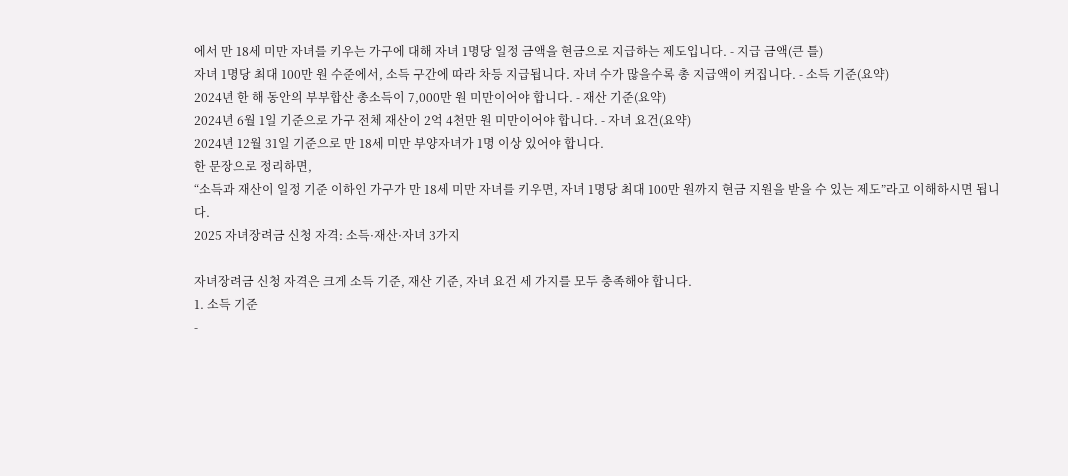에서 만 18세 미만 자녀를 키우는 가구에 대해 자녀 1명당 일정 금액을 현금으로 지급하는 제도입니다. - 지급 금액(큰 틀)
자녀 1명당 최대 100만 원 수준에서, 소득 구간에 따라 차등 지급됩니다. 자녀 수가 많을수록 총 지급액이 커집니다. - 소득 기준(요약)
2024년 한 해 동안의 부부합산 총소득이 7,000만 원 미만이어야 합니다. - 재산 기준(요약)
2024년 6월 1일 기준으로 가구 전체 재산이 2억 4천만 원 미만이어야 합니다. - 자녀 요건(요약)
2024년 12월 31일 기준으로 만 18세 미만 부양자녀가 1명 이상 있어야 합니다.
한 문장으로 정리하면,
“소득과 재산이 일정 기준 이하인 가구가 만 18세 미만 자녀를 키우면, 자녀 1명당 최대 100만 원까지 현금 지원을 받을 수 있는 제도”라고 이해하시면 됩니다.
2025 자녀장려금 신청 자격: 소득·재산·자녀 3가지

자녀장려금 신청 자격은 크게 소득 기준, 재산 기준, 자녀 요건 세 가지를 모두 충족해야 합니다.
1. 소득 기준
-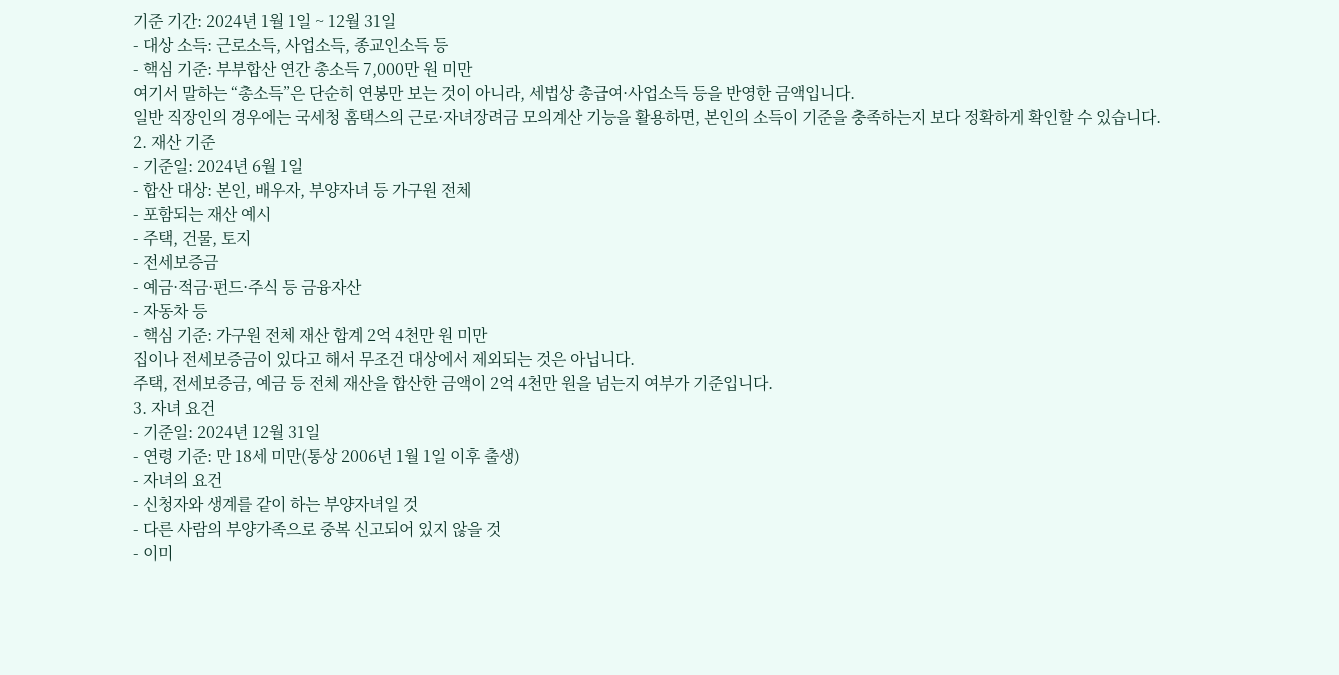기준 기간: 2024년 1월 1일 ~ 12월 31일
- 대상 소득: 근로소득, 사업소득, 종교인소득 등
- 핵심 기준: 부부합산 연간 총소득 7,000만 원 미만
여기서 말하는 “총소득”은 단순히 연봉만 보는 것이 아니라, 세법상 총급여·사업소득 등을 반영한 금액입니다.
일반 직장인의 경우에는 국세청 홈택스의 근로·자녀장려금 모의계산 기능을 활용하면, 본인의 소득이 기준을 충족하는지 보다 정확하게 확인할 수 있습니다.
2. 재산 기준
- 기준일: 2024년 6월 1일
- 합산 대상: 본인, 배우자, 부양자녀 등 가구원 전체
- 포함되는 재산 예시
- 주택, 건물, 토지
- 전세보증금
- 예금·적금·펀드·주식 등 금융자산
- 자동차 등
- 핵심 기준: 가구원 전체 재산 합계 2억 4천만 원 미만
집이나 전세보증금이 있다고 해서 무조건 대상에서 제외되는 것은 아닙니다.
주택, 전세보증금, 예금 등 전체 재산을 합산한 금액이 2억 4천만 원을 넘는지 여부가 기준입니다.
3. 자녀 요건
- 기준일: 2024년 12월 31일
- 연령 기준: 만 18세 미만(통상 2006년 1월 1일 이후 출생)
- 자녀의 요건
- 신청자와 생계를 같이 하는 부양자녀일 것
- 다른 사람의 부양가족으로 중복 신고되어 있지 않을 것
- 이미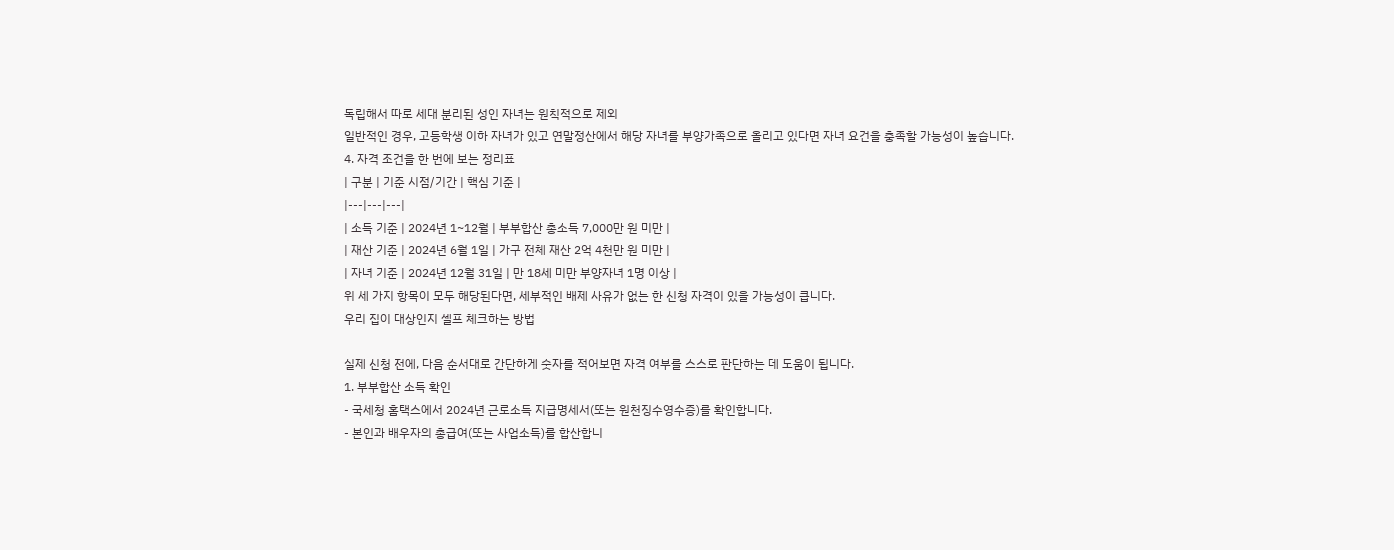독립해서 따로 세대 분리된 성인 자녀는 원칙적으로 제외
일반적인 경우, 고등학생 이하 자녀가 있고 연말정산에서 해당 자녀를 부양가족으로 올리고 있다면 자녀 요건을 충족할 가능성이 높습니다.
4. 자격 조건을 한 번에 보는 정리표
| 구분 | 기준 시점/기간 | 핵심 기준 |
|---|---|---|
| 소득 기준 | 2024년 1~12월 | 부부합산 총소득 7,000만 원 미만 |
| 재산 기준 | 2024년 6월 1일 | 가구 전체 재산 2억 4천만 원 미만 |
| 자녀 기준 | 2024년 12월 31일 | 만 18세 미만 부양자녀 1명 이상 |
위 세 가지 항목이 모두 해당된다면, 세부적인 배제 사유가 없는 한 신청 자격이 있을 가능성이 큽니다.
우리 집이 대상인지 셀프 체크하는 방법

실제 신청 전에, 다음 순서대로 간단하게 숫자를 적어보면 자격 여부를 스스로 판단하는 데 도움이 됩니다.
1. 부부합산 소득 확인
- 국세청 홈택스에서 2024년 근로소득 지급명세서(또는 원천징수영수증)를 확인합니다.
- 본인과 배우자의 총급여(또는 사업소득)를 합산합니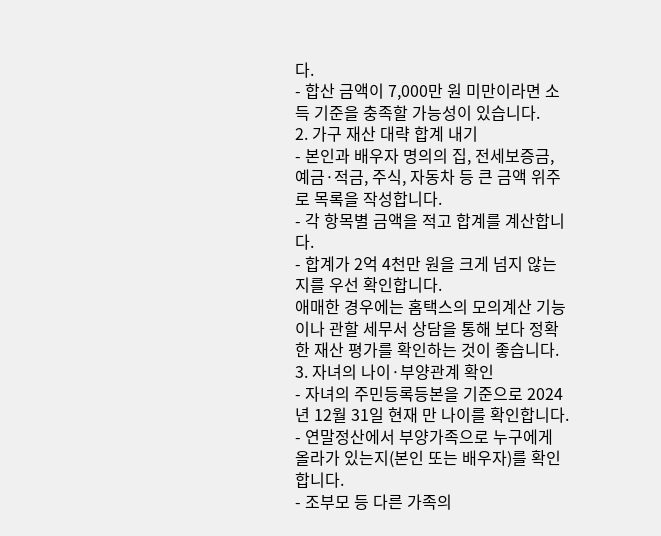다.
- 합산 금액이 7,000만 원 미만이라면 소득 기준을 충족할 가능성이 있습니다.
2. 가구 재산 대략 합계 내기
- 본인과 배우자 명의의 집, 전세보증금, 예금·적금, 주식, 자동차 등 큰 금액 위주로 목록을 작성합니다.
- 각 항목별 금액을 적고 합계를 계산합니다.
- 합계가 2억 4천만 원을 크게 넘지 않는지를 우선 확인합니다.
애매한 경우에는 홈택스의 모의계산 기능이나 관할 세무서 상담을 통해 보다 정확한 재산 평가를 확인하는 것이 좋습니다.
3. 자녀의 나이·부양관계 확인
- 자녀의 주민등록등본을 기준으로 2024년 12월 31일 현재 만 나이를 확인합니다.
- 연말정산에서 부양가족으로 누구에게 올라가 있는지(본인 또는 배우자)를 확인합니다.
- 조부모 등 다른 가족의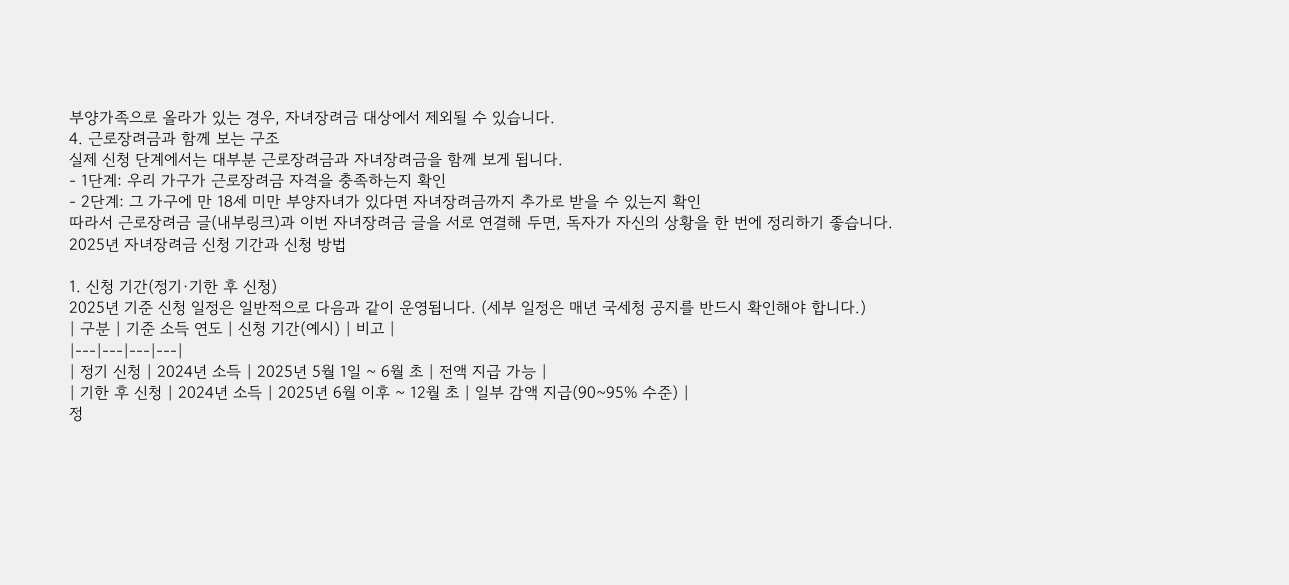부양가족으로 올라가 있는 경우, 자녀장려금 대상에서 제외될 수 있습니다.
4. 근로장려금과 함께 보는 구조
실제 신청 단계에서는 대부분 근로장려금과 자녀장려금을 함께 보게 됩니다.
- 1단계: 우리 가구가 근로장려금 자격을 충족하는지 확인
- 2단계: 그 가구에 만 18세 미만 부양자녀가 있다면 자녀장려금까지 추가로 받을 수 있는지 확인
따라서 근로장려금 글(내부링크)과 이번 자녀장려금 글을 서로 연결해 두면, 독자가 자신의 상황을 한 번에 정리하기 좋습니다.
2025년 자녀장려금 신청 기간과 신청 방법

1. 신청 기간(정기·기한 후 신청)
2025년 기준 신청 일정은 일반적으로 다음과 같이 운영됩니다. (세부 일정은 매년 국세청 공지를 반드시 확인해야 합니다.)
| 구분 | 기준 소득 연도 | 신청 기간(예시) | 비고 |
|---|---|---|---|
| 정기 신청 | 2024년 소득 | 2025년 5월 1일 ~ 6월 초 | 전액 지급 가능 |
| 기한 후 신청 | 2024년 소득 | 2025년 6월 이후 ~ 12월 초 | 일부 감액 지급(90~95% 수준) |
정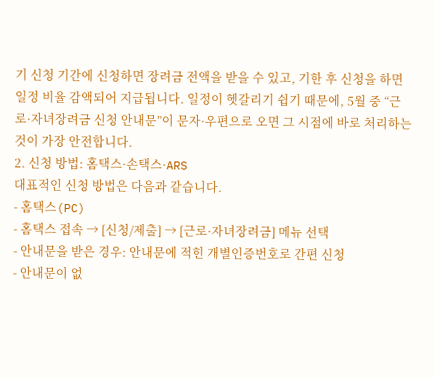기 신청 기간에 신청하면 장려금 전액을 받을 수 있고, 기한 후 신청을 하면 일정 비율 감액되어 지급됩니다. 일정이 헷갈리기 쉽기 때문에, 5월 중 “근로·자녀장려금 신청 안내문”이 문자·우편으로 오면 그 시점에 바로 처리하는 것이 가장 안전합니다.
2. 신청 방법: 홈택스·손택스·ARS
대표적인 신청 방법은 다음과 같습니다.
- 홈택스(PC)
- 홈택스 접속 → [신청/제출] → [근로·자녀장려금] 메뉴 선택
- 안내문을 받은 경우: 안내문에 적힌 개별인증번호로 간편 신청
- 안내문이 없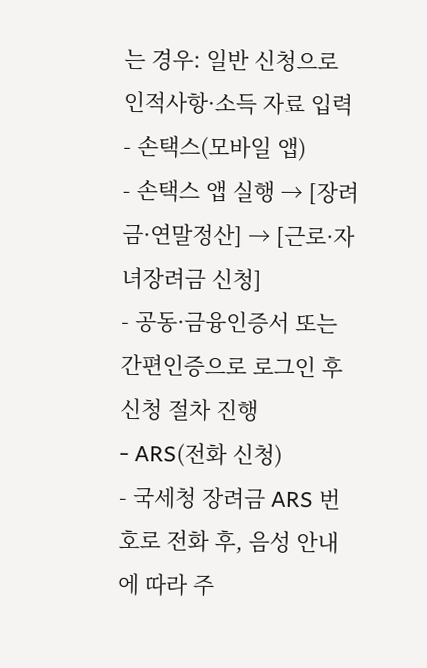는 경우: 일반 신청으로 인적사항·소득 자료 입력
- 손택스(모바일 앱)
- 손택스 앱 실행 → [장려금·연말정산] → [근로·자녀장려금 신청]
- 공동·금융인증서 또는 간편인증으로 로그인 후 신청 절차 진행
- ARS(전화 신청)
- 국세청 장려금 ARS 번호로 전화 후, 음성 안내에 따라 주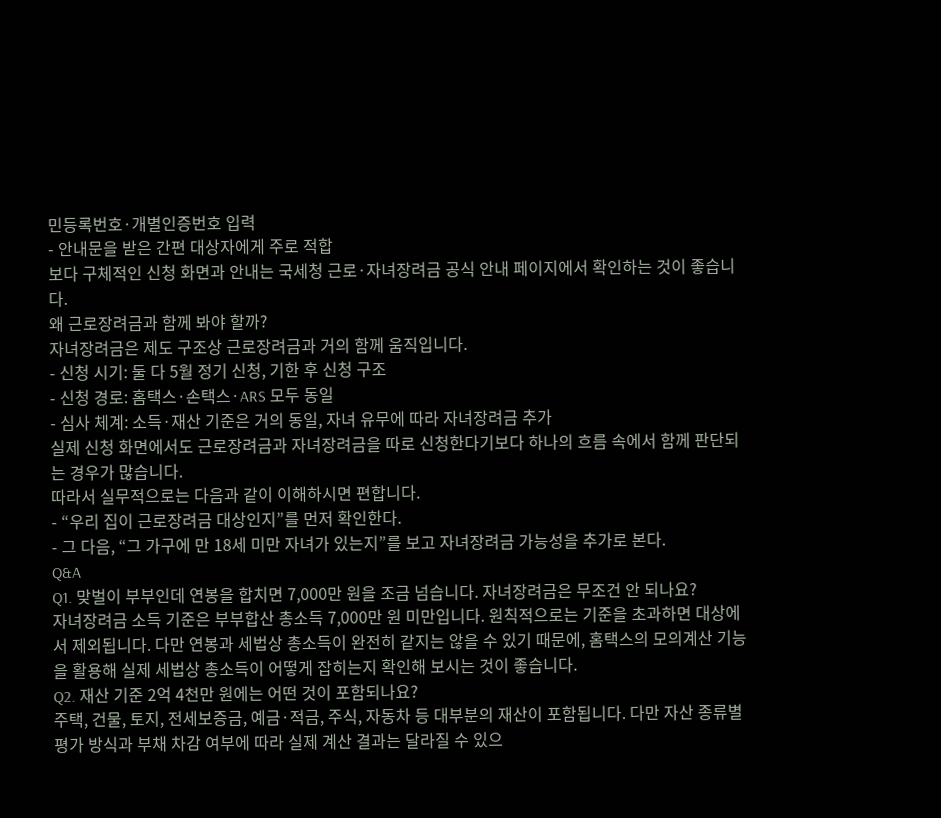민등록번호·개별인증번호 입력
- 안내문을 받은 간편 대상자에게 주로 적합
보다 구체적인 신청 화면과 안내는 국세청 근로·자녀장려금 공식 안내 페이지에서 확인하는 것이 좋습니다.
왜 근로장려금과 함께 봐야 할까?
자녀장려금은 제도 구조상 근로장려금과 거의 함께 움직입니다.
- 신청 시기: 둘 다 5월 정기 신청, 기한 후 신청 구조
- 신청 경로: 홈택스·손택스·ARS 모두 동일
- 심사 체계: 소득·재산 기준은 거의 동일, 자녀 유무에 따라 자녀장려금 추가
실제 신청 화면에서도 근로장려금과 자녀장려금을 따로 신청한다기보다 하나의 흐름 속에서 함께 판단되는 경우가 많습니다.
따라서 실무적으로는 다음과 같이 이해하시면 편합니다.
- “우리 집이 근로장려금 대상인지”를 먼저 확인한다.
- 그 다음, “그 가구에 만 18세 미만 자녀가 있는지”를 보고 자녀장려금 가능성을 추가로 본다.
Q&A
Q1. 맞벌이 부부인데 연봉을 합치면 7,000만 원을 조금 넘습니다. 자녀장려금은 무조건 안 되나요?
자녀장려금 소득 기준은 부부합산 총소득 7,000만 원 미만입니다. 원칙적으로는 기준을 초과하면 대상에서 제외됩니다. 다만 연봉과 세법상 총소득이 완전히 같지는 않을 수 있기 때문에, 홈택스의 모의계산 기능을 활용해 실제 세법상 총소득이 어떻게 잡히는지 확인해 보시는 것이 좋습니다.
Q2. 재산 기준 2억 4천만 원에는 어떤 것이 포함되나요?
주택, 건물, 토지, 전세보증금, 예금·적금, 주식, 자동차 등 대부분의 재산이 포함됩니다. 다만 자산 종류별 평가 방식과 부채 차감 여부에 따라 실제 계산 결과는 달라질 수 있으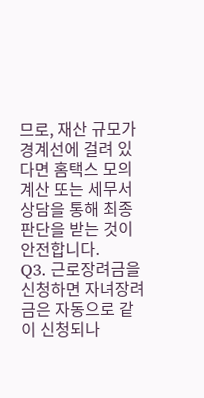므로, 재산 규모가 경계선에 걸려 있다면 홈택스 모의계산 또는 세무서 상담을 통해 최종 판단을 받는 것이 안전합니다.
Q3. 근로장려금을 신청하면 자녀장려금은 자동으로 같이 신청되나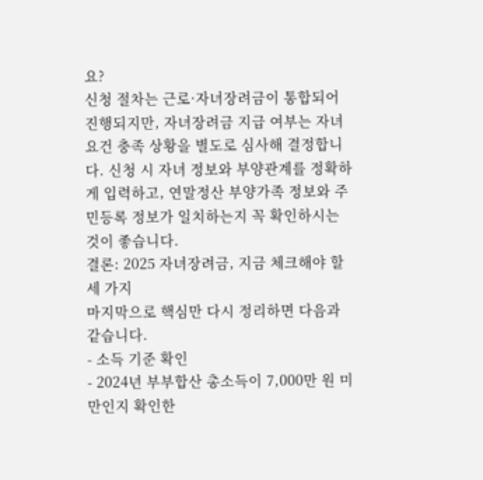요?
신청 절차는 근로·자녀장려금이 통합되어 진행되지만, 자녀장려금 지급 여부는 자녀 요건 충족 상황을 별도로 심사해 결정합니다. 신청 시 자녀 정보와 부양관계를 정확하게 입력하고, 연말정산 부양가족 정보와 주민등록 정보가 일치하는지 꼭 확인하시는 것이 좋습니다.
결론: 2025 자녀장려금, 지금 체크해야 할 세 가지
마지막으로 핵심만 다시 정리하면 다음과 같습니다.
- 소득 기준 확인
- 2024년 부부합산 총소득이 7,000만 원 미만인지 확인한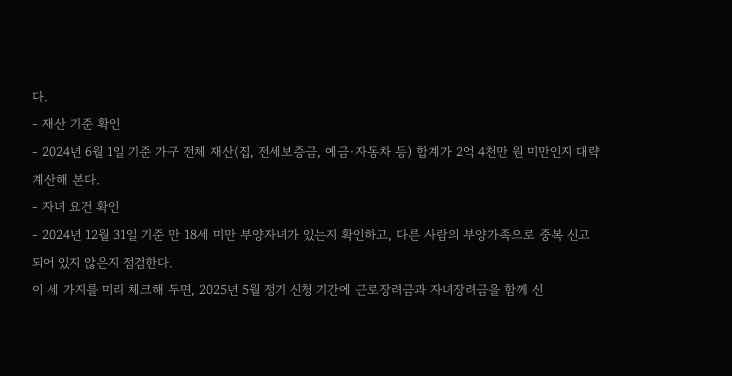다.
- 재산 기준 확인
- 2024년 6월 1일 기준 가구 전체 재산(집, 전세보증금, 예금·자동차 등) 합계가 2억 4천만 원 미만인지 대략 계산해 본다.
- 자녀 요건 확인
- 2024년 12월 31일 기준 만 18세 미만 부양자녀가 있는지 확인하고, 다른 사람의 부양가족으로 중복 신고되어 있지 않은지 점검한다.
이 세 가지를 미리 체크해 두면, 2025년 5월 정기 신청 기간에 근로장려금과 자녀장려금을 함께 신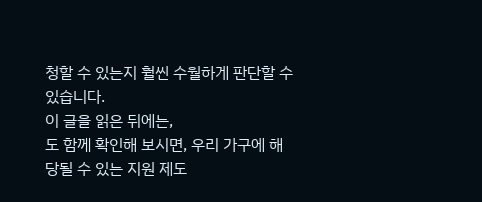청할 수 있는지 훨씬 수월하게 판단할 수 있습니다.
이 글을 읽은 뒤에는,
도 함께 확인해 보시면, 우리 가구에 해당될 수 있는 지원 제도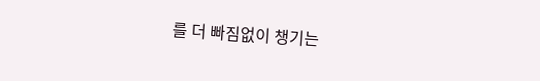를 더 빠짐없이 챙기는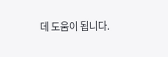데 도움이 됩니다.